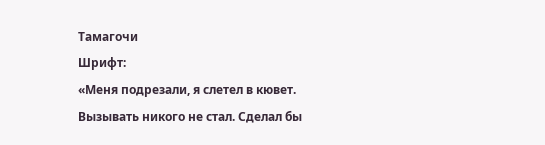Тамагочи
Шрифт:
«Меня подрезали, я слетел в кювет. Вызывать никого не стал. Сделал бы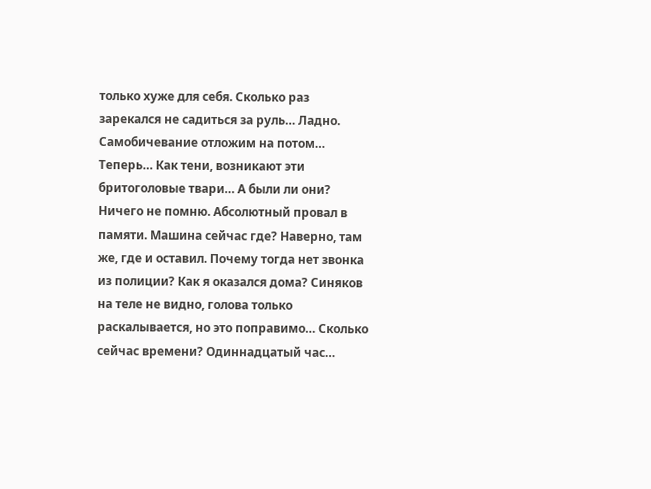только хуже для себя. Сколько раз зарекался не садиться за руль… Ладно. Самобичевание отложим на потом… Теперь… Как тени, возникают эти бритоголовые твари… А были ли они? Ничего не помню. Абсолютный провал в памяти. Машина сейчас где? Наверно, там же, где и оставил. Почему тогда нет звонка из полиции? Как я оказался дома? Синяков на теле не видно, голова только раскалывается, но это поправимо… Сколько сейчас времени? Одиннадцатый час…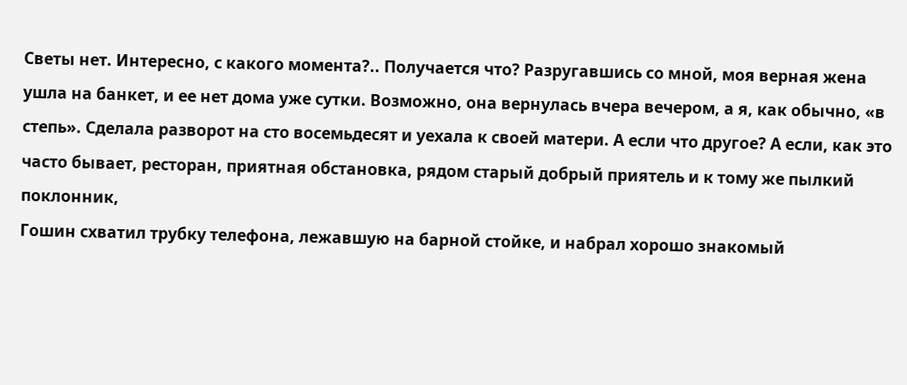Светы нет. Интересно, с какого момента?.. Получается что? Разругавшись со мной, моя верная жена ушла на банкет, и ее нет дома уже сутки. Возможно, она вернулась вчера вечером, а я, как обычно, «в степь». Сделала разворот на сто восемьдесят и уехала к своей матери. А если что другое? А если, как это часто бывает, ресторан, приятная обстановка, рядом старый добрый приятель и к тому же пылкий поклонник,
Гошин схватил трубку телефона, лежавшую на барной стойке, и набрал хорошо знакомый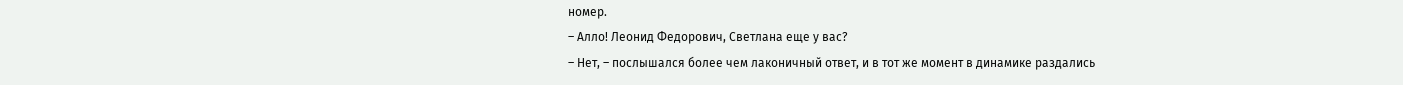номер.
– Алло! Леонид Федорович, Светлана еще у вас?
– Нет, – послышался более чем лаконичный ответ, и в тот же момент в динамике раздались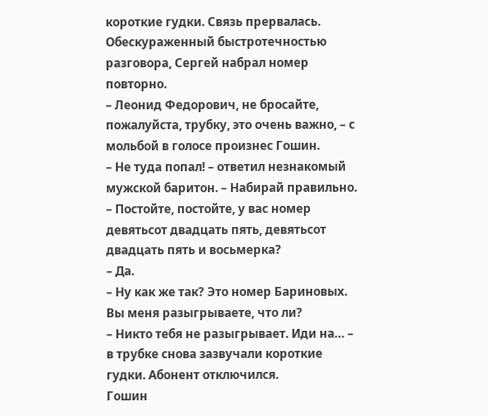короткие гудки. Связь прервалась. Обескураженный быстротечностью разговора, Сергей набрал номер повторно.
– Леонид Федорович, не бросайте, пожалуйста, трубку, это очень важно, – с мольбой в голосе произнес Гошин.
– Не туда попал! – ответил незнакомый мужской баритон. – Набирай правильно.
– Постойте, постойте, у вас номер девятьсот двадцать пять, девятьсот двадцать пять и восьмерка?
– Да.
– Ну как же так? Это номер Бариновых. Вы меня разыгрываете, что ли?
– Никто тебя не разыгрывает. Иди на… – в трубке снова зазвучали короткие гудки. Абонент отключился.
Гошин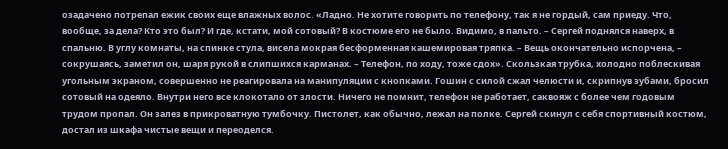озадачено потрепал ежик своих еще влажных волос. «Ладно. Не хотите говорить по телефону, так я не гордый, сам приеду. Что, вообще, за дела? Кто это был? И где, кстати, мой сотовый? В костюме его не было. Видимо, в пальто. – Сергей поднялся наверх, в спальню. В углу комнаты, на спинке стула, висела мокрая бесформенная кашемировая тряпка. – Вещь окончательно испорчена, – сокрушаясь, заметил он, шаря рукой в слипшихся карманах. – Телефон, по ходу, тоже сдох». Скользкая трубка, холодно поблескивая угольным экраном, совершенно не реагировала на манипуляции с кнопками. Гошин с силой сжал челюсти и, скрипнув зубами, бросил сотовый на одеяло. Внутри него все клокотало от злости. Ничего не помнит, телефон не работает, саквояж с более чем годовым трудом пропал. Он залез в прикроватную тумбочку. Пистолет, как обычно, лежал на полке. Сергей скинул с себя спортивный костюм, достал из шкафа чистые вещи и переоделся.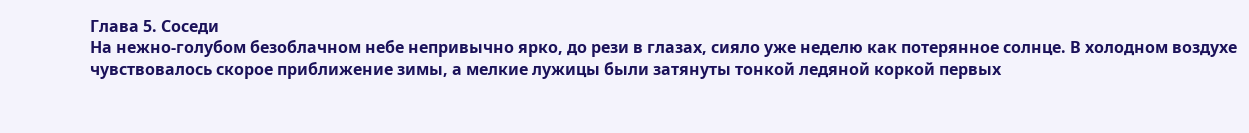Глава 5. Соседи
На нежно-голубом безоблачном небе непривычно ярко, до рези в глазах, сияло уже неделю как потерянное солнце. В холодном воздухе чувствовалось скорое приближение зимы, а мелкие лужицы были затянуты тонкой ледяной коркой первых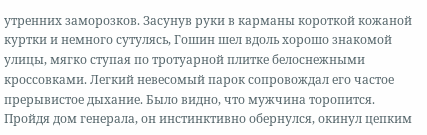утренних заморозков. Засунув руки в карманы короткой кожаной куртки и немного сутулясь, Гошин шел вдоль хорошо знакомой улицы, мягко ступая по тротуарной плитке белоснежными кроссовками. Легкий невесомый парок сопровождал его частое прерывистое дыхание. Было видно, что мужчина торопится. Пройдя дом генерала, он инстинктивно обернулся, окинул цепким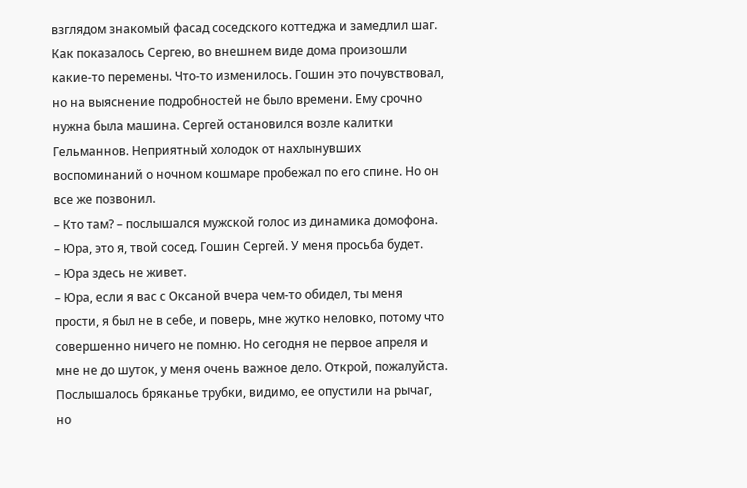взглядом знакомый фасад соседского коттеджа и замедлил шаг. Как показалось Сергею, во внешнем виде дома произошли какие-то перемены. Что-то изменилось. Гошин это почувствовал, но на выяснение подробностей не было времени. Ему срочно нужна была машина. Сергей остановился возле калитки Гельманнов. Неприятный холодок от нахлынувших воспоминаний о ночном кошмаре пробежал по его спине. Но он все же позвонил.
– Кто там? – послышался мужской голос из динамика домофона.
– Юра, это я, твой сосед. Гошин Сергей. У меня просьба будет.
– Юра здесь не живет.
– Юра, если я вас с Оксаной вчера чем-то обидел, ты меня прости, я был не в себе, и поверь, мне жутко неловко, потому что совершенно ничего не помню. Но сегодня не первое апреля и мне не до шуток, у меня очень важное дело. Открой, пожалуйста.
Послышалось бряканье трубки, видимо, ее опустили на рычаг, но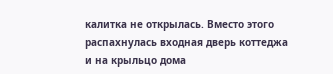калитка не открылась. Вместо этого распахнулась входная дверь коттеджа и на крыльцо дома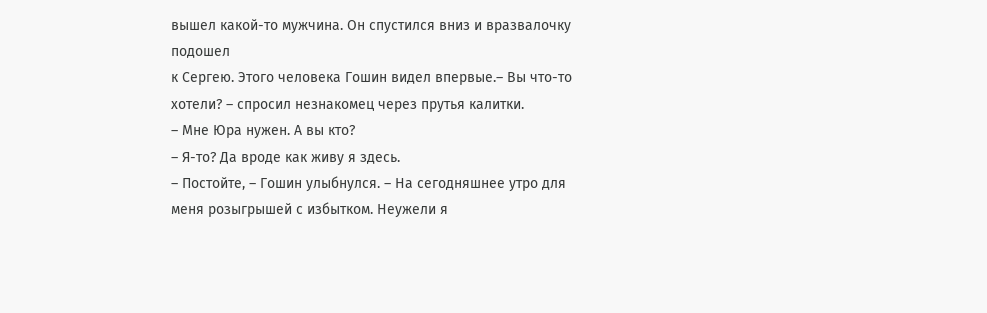вышел какой-то мужчина. Он спустился вниз и вразвалочку подошел
к Сергею. Этого человека Гошин видел впервые.– Вы что-то хотели? – спросил незнакомец через прутья калитки.
– Мне Юра нужен. А вы кто?
– Я-то? Да вроде как живу я здесь.
– Постойте, – Гошин улыбнулся. – На сегодняшнее утро для меня розыгрышей с избытком. Неужели я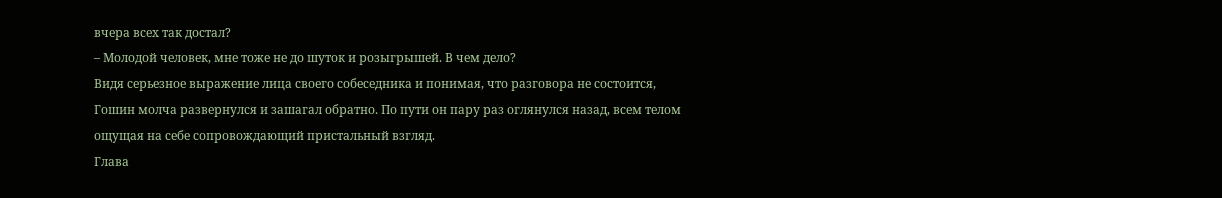вчера всех так достал?
– Молодой человек, мне тоже не до шуток и розыгрышей. В чем дело?
Видя серьезное выражение лица своего собеседника и понимая, что разговора не состоится, Гошин молча развернулся и зашагал обратно. По пути он пару раз оглянулся назад, всем телом ощущая на себе сопровождающий пристальный взгляд.
Глава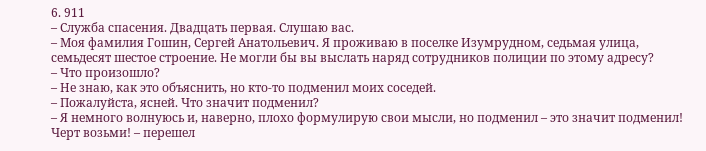6. 911
– Служба спасения. Двадцать первая. Слушаю вас.
– Моя фамилия Гошин, Сергей Анатольевич. Я проживаю в поселке Изумрудном, седьмая улица, семьдесят шестое строение. Не могли бы вы выслать наряд сотрудников полиции по этому адресу?
– Что произошло?
– Не знаю, как это объяснить, но кто-то подменил моих соседей.
– Пожалуйста, ясней. Что значит подменил?
– Я немного волнуюсь и, наверно, плохо формулирую свои мысли, но подменил – это значит подменил! Черт возьми! – перешел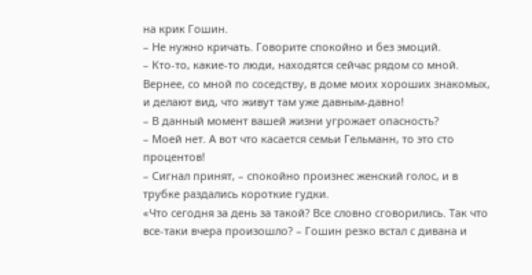на крик Гошин.
– Не нужно кричать. Говорите спокойно и без эмоций.
– Кто-то, какие-то люди, находятся сейчас рядом со мной. Вернее, со мной по соседству, в доме моих хороших знакомых, и делают вид, что живут там уже давным-давно!
– В данный момент вашей жизни угрожает опасность?
– Моей нет. А вот что касается семьи Гельманн, то это сто процентов!
– Сигнал принят, – спокойно произнес женский голос, и в трубке раздались короткие гудки.
«Что сегодня за день за такой? Все словно сговорились. Так что все-таки вчера произошло? – Гошин резко встал с дивана и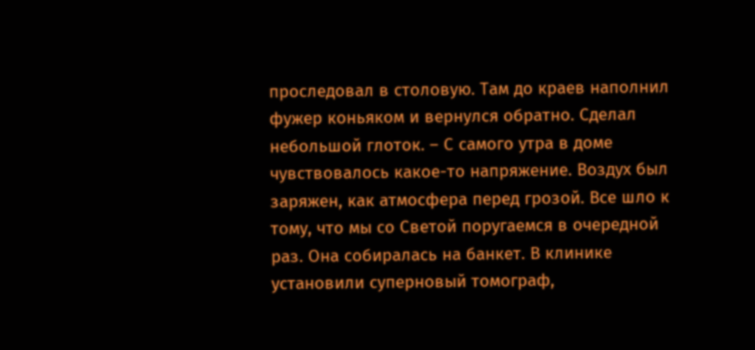проследовал в столовую. Там до краев наполнил фужер коньяком и вернулся обратно. Сделал небольшой глоток. – С самого утра в доме чувствовалось какое-то напряжение. Воздух был заряжен, как атмосфера перед грозой. Все шло к тому, что мы со Светой поругаемся в очередной раз. Она собиралась на банкет. В клинике установили суперновый томограф,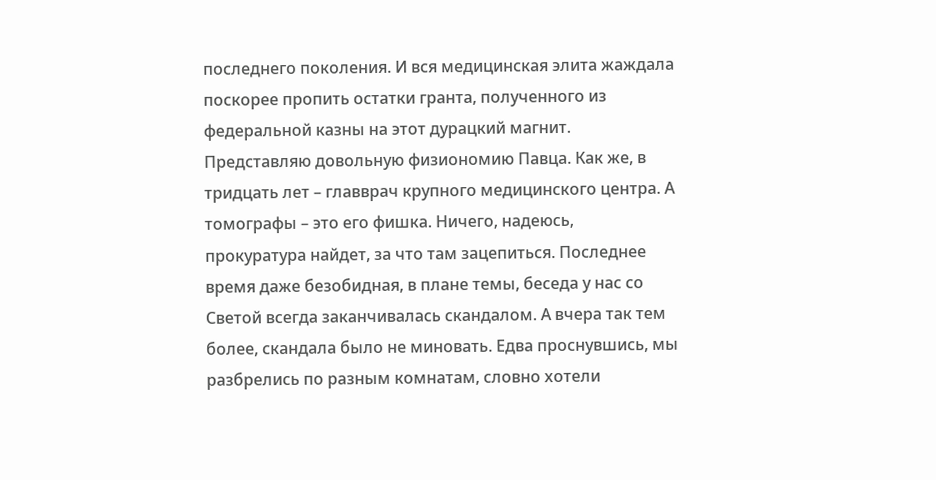последнего поколения. И вся медицинская элита жаждала поскорее пропить остатки гранта, полученного из федеральной казны на этот дурацкий магнит. Представляю довольную физиономию Павца. Как же, в тридцать лет – главврач крупного медицинского центра. А томографы – это его фишка. Ничего, надеюсь, прокуратура найдет, за что там зацепиться. Последнее время даже безобидная, в плане темы, беседа у нас со Светой всегда заканчивалась скандалом. А вчера так тем более, скандала было не миновать. Едва проснувшись, мы разбрелись по разным комнатам, словно хотели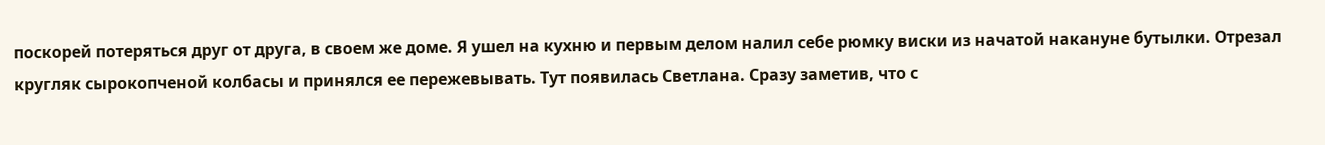поскорей потеряться друг от друга, в своем же доме. Я ушел на кухню и первым делом налил себе рюмку виски из начатой накануне бутылки. Отрезал кругляк сырокопченой колбасы и принялся ее пережевывать. Тут появилась Светлана. Сразу заметив, что с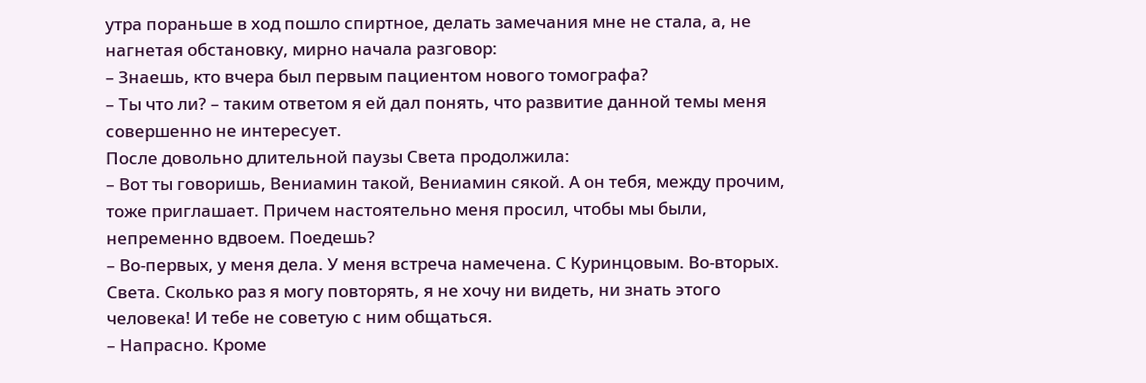утра пораньше в ход пошло спиртное, делать замечания мне не стала, а, не нагнетая обстановку, мирно начала разговор:
– Знаешь, кто вчера был первым пациентом нового томографа?
– Ты что ли? – таким ответом я ей дал понять, что развитие данной темы меня совершенно не интересует.
После довольно длительной паузы Света продолжила:
– Вот ты говоришь, Вениамин такой, Вениамин сякой. А он тебя, между прочим, тоже приглашает. Причем настоятельно меня просил, чтобы мы были, непременно вдвоем. Поедешь?
– Во-первых, у меня дела. У меня встреча намечена. С Куринцовым. Во-вторых. Света. Сколько раз я могу повторять, я не хочу ни видеть, ни знать этого человека! И тебе не советую с ним общаться.
– Напрасно. Кроме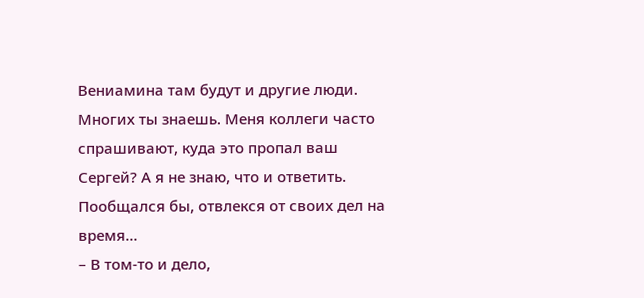Вениамина там будут и другие люди. Многих ты знаешь. Меня коллеги часто спрашивают, куда это пропал ваш Сергей? А я не знаю, что и ответить. Пообщался бы, отвлекся от своих дел на время…
– В том-то и дело,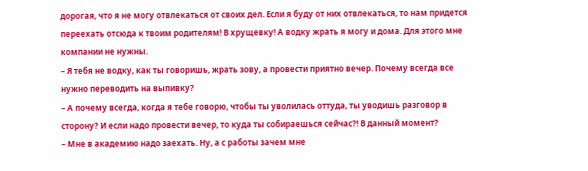дорогая, что я не могу отвлекаться от своих дел. Если я буду от них отвлекаться, то нам придется переехать отсюда к твоим родителям! В хрущевку! А водку жрать я могу и дома. Для этого мне компании не нужны.
– Я тебя не водку, как ты говоришь, жрать зову, а провести приятно вечер. Почему всегда все нужно переводить на выпивку?
– А почему всегда, когда я тебе говорю, чтобы ты уволилась оттуда, ты уводишь разговор в сторону? И если надо провести вечер, то куда ты собираешься сейчас?! В данный момент?
– Мне в академию надо заехать. Ну, а с работы зачем мне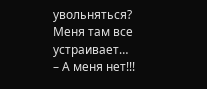увольняться? Меня там все устраивает…
– А меня нет!!!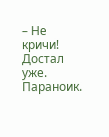– Не кричи! Достал уже. Параноик.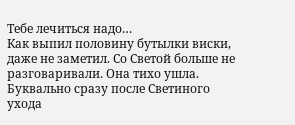Тебе лечиться надо…
Как выпил половину бутылки виски, даже не заметил. Со Светой больше не разговаривали. Она тихо ушла. Буквально сразу после Светиного ухода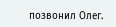позвонил Олег.